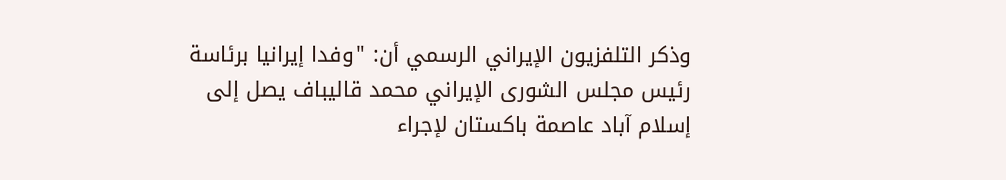وذكر التلفزيون الإيراني الرسمي أن: "وفدا إيرانيا برئاسة رئيس مجلس الشورى الإيراني محمد قاليباف يصل إلى إسلام آباد عاصمة باكستان لإجراء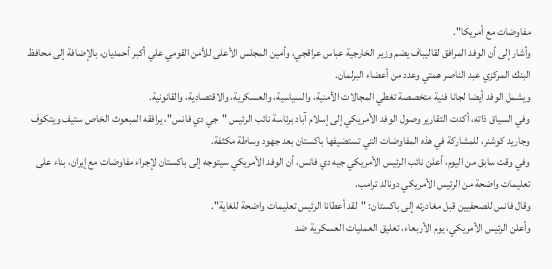مفاوضات مع أمريكا".
وأشار إلى أن الوفد المرافق لقاليباف يضم وزير الخارجية عباس عراقجي، وأمين المجلس الأعلى للأمن القومي علي أكبر أحمديان، بالإضافة إلى محافظ البنك المركزي عبد الناصر همتي وعدد من أعضاء البرلمان.
ويشمل الوفد أيضا لجانا فنية متخصصة تغطي المجالات الأمنية، والسياسية، والعسكرية، والاقتصادية، والقانونية.
وفي السياق ذاته، أكدت التقارير وصول الوفد الأمريكي إلى إسلام آباد برئاسة نائب الرئيس "جي دي فانس"، يرافقه المبعوث الخاص ستيف ويتكوف وجاريد كوشنر، للمشاركة في هذه المفاوضات التي تستضيفها باكستان بعد جهود وساطة مكثفة.
وفي وقت سابق من اليوم، أعلن نائب الرئيس الأمريكي جيه دي فانس، أن الوفد الأمريكي سيتوجه إلى باكستان لإجراء مفاوضات مع إيران، بناء على تعليمات واضحة من الرئيس الأمريكي دونالد ترامب.
وقال فانس للصحفيين قبل مغادرته إلى باكستان: "لقد أعطانا الرئيس تعليمات واضحة للغاية".
وأعلن الرئيس الأمريكي، يوم الأربعاء، تعليق العمليات العسكرية ضد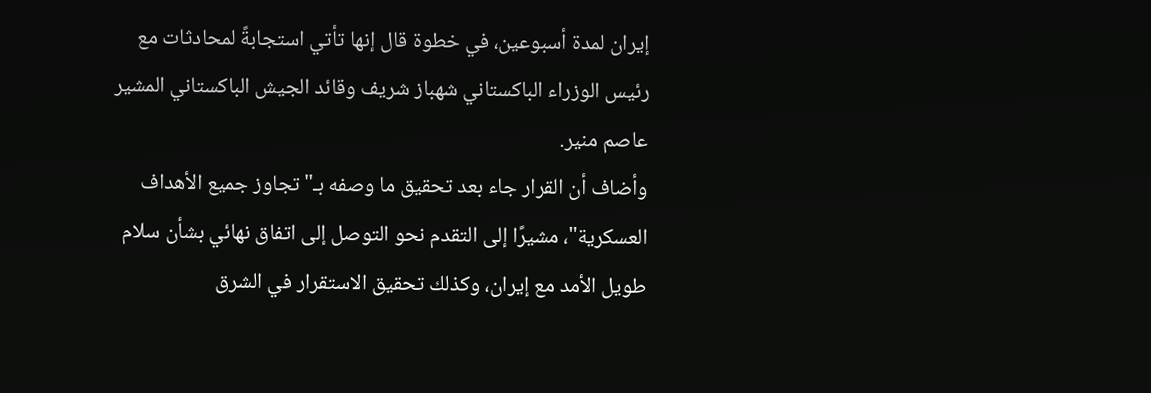إيران لمدة أسبوعين، في خطوة قال إنها تأتي استجابةً لمحادثات مع رئيس الوزراء الباكستاني شهباز شريف وقائد الجيش الباكستاني المشير عاصم منير.
وأضاف أن القرار جاء بعد تحقيق ما وصفه بـ"تجاوز جميع الأهداف العسكرية"، مشيرًا إلى التقدم نحو التوصل إلى اتفاق نهائي بشأن سلام طويل الأمد مع إيران، وكذلك تحقيق الاستقرار في الشرق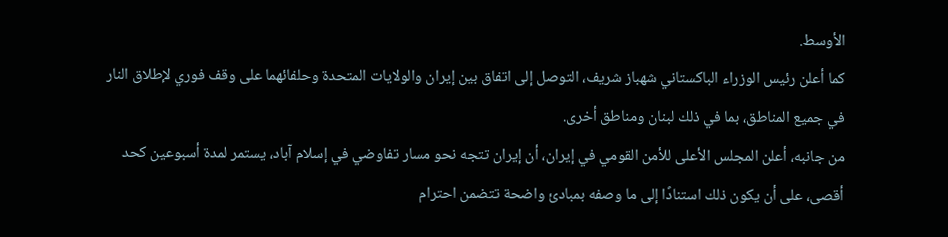الأوسط.
كما أعلن رئيس الوزراء الباكستاني شهباز شريف، التوصل إلى اتفاق بين إيران والولايات المتحدة وحلفائهما على وقف فوري لإطلاق النار في جميع المناطق، بما في ذلك لبنان ومناطق أخرى.
من جانبه، أعلن المجلس الأعلى للأمن القومي في إيران، أن إيران تتجه نحو مسار تفاوضي في إسلام آباد، يستمر لمدة أسبوعين كحد أقصى، على أن يكون ذلك استنادًا إلى ما وصفه بمبادئ واضحة تتضمن احترام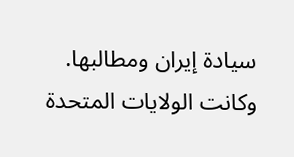سيادة إيران ومطالبها.
وكانت الولايات المتحدة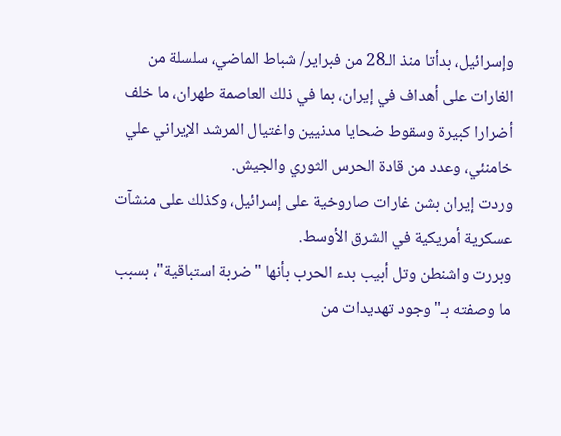وإسرائيل، بدأتا منذ الـ28 من فبراير/ شباط الماضي، سلسلة من الغارات على أهداف في إيران، بما في ذلك العاصمة طهران، ما خلف أضرارا كبيرة وسقوط ضحايا مدنيين واغتيال المرشد الإيراني علي خامنئي، وعدد من قادة الحرس الثوري والجيش.
وردت إيران بشن غارات صاروخية على إسرائيل، وكذلك على منشآت عسكرية أمريكية في الشرق الأوسط.
وبررت واشنطن وتل أبيب بدء الحرب بأنها "ضربة استباقية"، بسبب ما وصفته بـ"وجود تهديدات من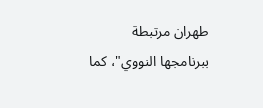طهران مرتبطة ببرنامجها النووي"، كما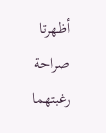أظهرتا صراحة رغبتهما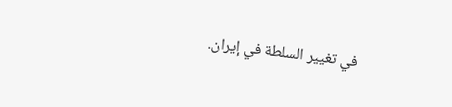في تغيير السلطة في إيران.